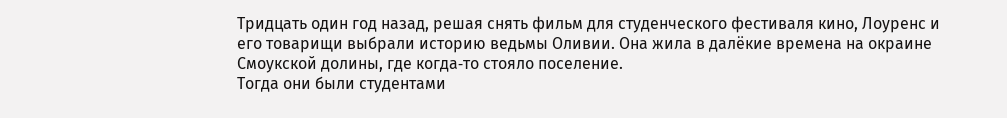Тридцать один год назад, решая снять фильм для студенческого фестиваля кино, Лоуренс и его товарищи выбрали историю ведьмы Оливии. Она жила в далёкие времена на окраине Смоукской долины, где когда‑то стояло поселение.
Тогда они были студентами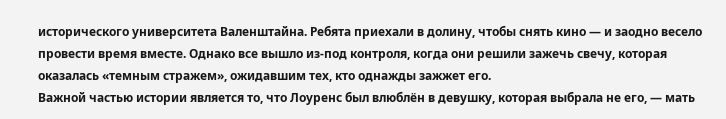исторического университета Валенштайна. Ребята приехали в долину, чтобы снять кино — и заодно весело провести время вместе. Однако все вышло из-под контроля, когда они решили зажечь свечу, которая оказалась «темным стражем», ожидавшим тех, кто однажды зажжет его.
Важной частью истории является то, что Лоуренс был влюблён в девушку, которая выбрала не его, — мать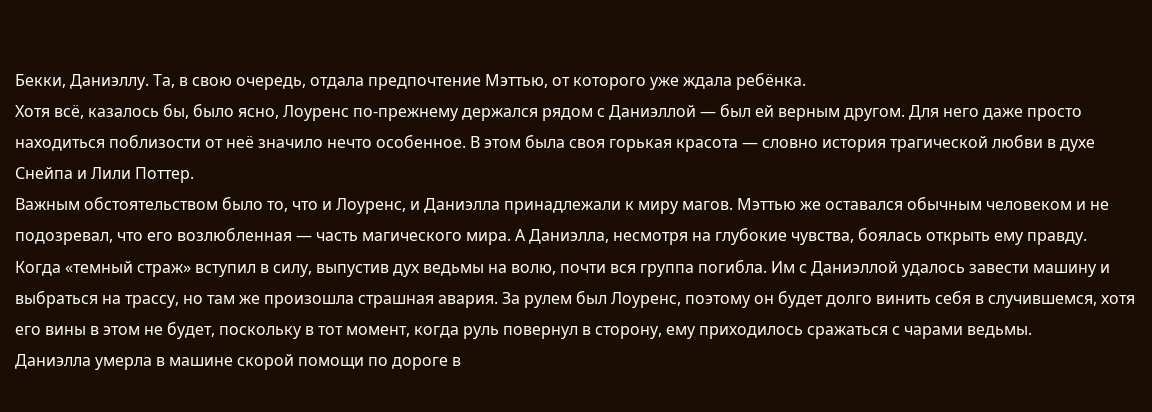Бекки, Даниэллу. Та, в свою очередь, отдала предпочтение Мэттью, от которого уже ждала ребёнка.
Хотя всё, казалось бы, было ясно, Лоуренс по‑прежнему держался рядом с Даниэллой — был ей верным другом. Для него даже просто находиться поблизости от неё значило нечто особенное. В этом была своя горькая красота — словно история трагической любви в духе Снейпа и Лили Поттер.
Важным обстоятельством было то, что и Лоуренс, и Даниэлла принадлежали к миру магов. Мэттью же оставался обычным человеком и не подозревал, что его возлюбленная — часть магического мира. А Даниэлла, несмотря на глубокие чувства, боялась открыть ему правду.
Когда «темный страж» вступил в силу, выпустив дух ведьмы на волю, почти вся группа погибла. Им с Даниэллой удалось завести машину и выбраться на трассу, но там же произошла страшная авария. За рулем был Лоуренс, поэтому он будет долго винить себя в случившемся, хотя его вины в этом не будет, поскольку в тот момент, когда руль повернул в сторону, ему приходилось сражаться с чарами ведьмы.
Даниэлла умерла в машине скорой помощи по дороге в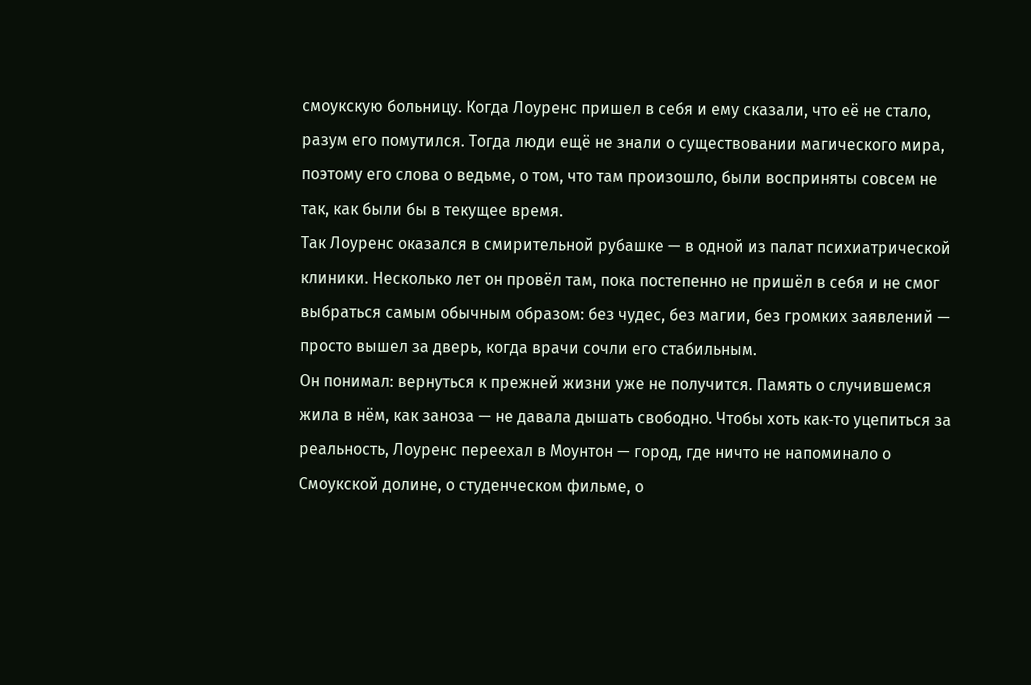смоукскую больницу. Когда Лоуренс пришел в себя и ему сказали, что её не стало, разум его помутился. Тогда люди ещё не знали о существовании магического мира, поэтому его слова о ведьме, о том, что там произошло, были восприняты совсем не так, как были бы в текущее время.
Так Лоуренс оказался в смирительной рубашке — в одной из палат психиатрической клиники. Несколько лет он провёл там, пока постепенно не пришёл в себя и не смог выбраться самым обычным образом: без чудес, без магии, без громких заявлений — просто вышел за дверь, когда врачи сочли его стабильным.
Он понимал: вернуться к прежней жизни уже не получится. Память о случившемся жила в нём, как заноза — не давала дышать свободно. Чтобы хоть как‑то уцепиться за реальность, Лоуренс переехал в Моунтон — город, где ничто не напоминало о Смоукской долине, о студенческом фильме, о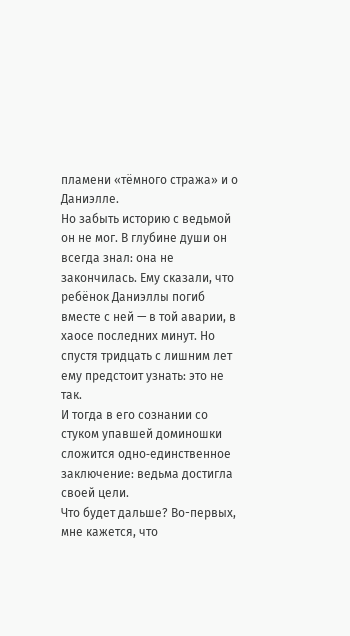пламени «тёмного стража» и о Даниэлле.
Но забыть историю с ведьмой он не мог. В глубине души он всегда знал: она не закончилась. Ему сказали, что ребёнок Даниэллы погиб вместе с ней — в той аварии, в хаосе последних минут. Но спустя тридцать с лишним лет ему предстоит узнать: это не так.
И тогда в его сознании со стуком упавшей доминошки сложится одно‑единственное заключение: ведьма достигла своей цели.
Что будет дальше? Во-первых, мне кажется, что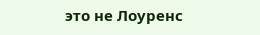это не Лоуренс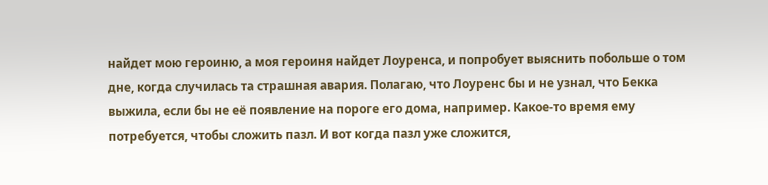найдет мою героиню, а моя героиня найдет Лоуренса, и попробует выяснить побольше о том дне, когда случилась та страшная авария. Полагаю, что Лоуренс бы и не узнал, что Бекка выжила, если бы не её появление на пороге его дома, например. Какое-то время ему потребуется, чтобы сложить пазл. И вот когда пазл уже сложится,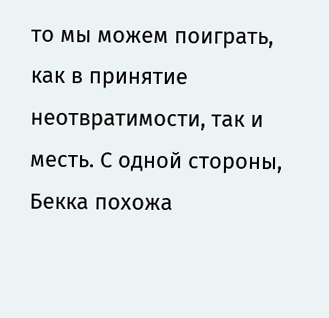то мы можем поиграть, как в принятие неотвратимости, так и месть. С одной стороны, Бекка похожа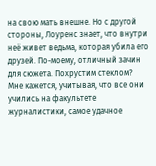на свою мать внешне. Но с другой стороны, Лоуренс знает, что внутри неё живет ведьма, которая убила его друзей. По-моему, отличный зачин для сюжета. Похрустим стеклом?
Мне кажется, учитывая, что все они учились на факультете журналистики, самое удачное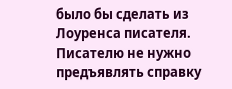было бы сделать из Лоуренса писателя. Писателю не нужно предъявлять справку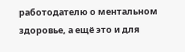работодателю о ментальном здоровье, а ещё это и для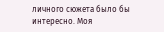личного сюжета было бы интересно. Моя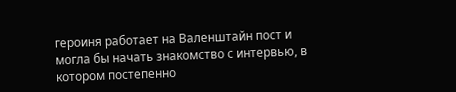героиня работает на Валенштайн пост и могла бы начать знакомство с интервью, в котором постепенно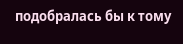подобралась бы к тому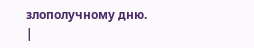злополучному дню. |